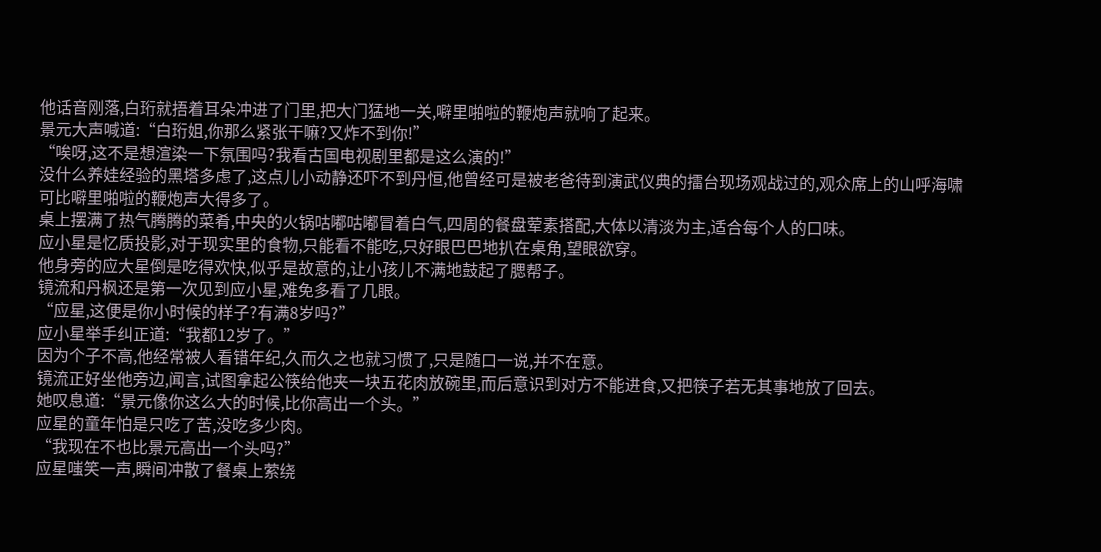他话音刚落,白珩就捂着耳朵冲进了门里,把大门猛地一关,噼里啪啦的鞭炮声就响了起来。
景元大声喊道:“白珩姐,你那么紧张干嘛?又炸不到你!”
“唉呀,这不是想渲染一下氛围吗?我看古国电视剧里都是这么演的!”
没什么养娃经验的黑塔多虑了,这点儿小动静还吓不到丹恒,他曾经可是被老爸待到演武仪典的擂台现场观战过的,观众席上的山呼海啸可比噼里啪啦的鞭炮声大得多了。
桌上摆满了热气腾腾的菜肴,中央的火锅咕嘟咕嘟冒着白气,四周的餐盘荤素搭配,大体以清淡为主,适合每个人的口味。
应小星是忆质投影,对于现实里的食物,只能看不能吃,只好眼巴巴地扒在桌角,望眼欲穿。
他身旁的应大星倒是吃得欢快,似乎是故意的,让小孩儿不满地鼓起了腮帮子。
镜流和丹枫还是第一次见到应小星,难免多看了几眼。
“应星,这便是你小时候的样子?有满8岁吗?”
应小星举手纠正道:“我都12岁了。”
因为个子不高,他经常被人看错年纪,久而久之也就习惯了,只是随口一说,并不在意。
镜流正好坐他旁边,闻言,试图拿起公筷给他夹一块五花肉放碗里,而后意识到对方不能进食,又把筷子若无其事地放了回去。
她叹息道:“景元像你这么大的时候,比你高出一个头。”
应星的童年怕是只吃了苦,没吃多少肉。
“我现在不也比景元高出一个头吗?”
应星嗤笑一声,瞬间冲散了餐桌上萦绕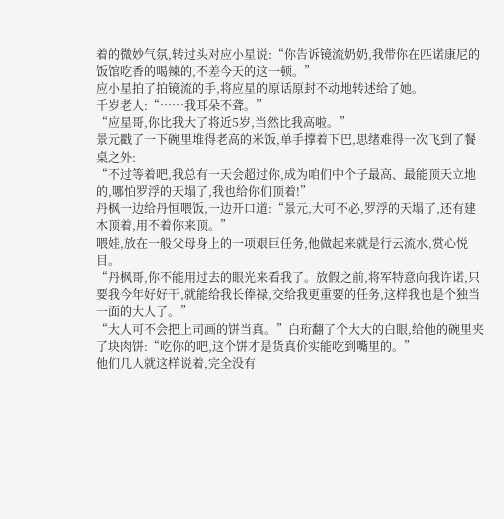着的微妙气氛,转过头对应小星说:“你告诉镜流奶奶,我带你在匹诺康尼的饭馆吃香的喝辣的,不差今天的这一顿。”
应小星拍了拍镜流的手,将应星的原话原封不动地转述给了她。
千岁老人:“……我耳朵不聋。”
“应星哥,你比我大了将近5岁,当然比我高啦。”
景元戳了一下碗里堆得老高的米饭,单手撑着下巴,思绪难得一次飞到了餐桌之外:
“不过等着吧,我总有一天会超过你,成为咱们中个子最高、最能顶天立地的,哪怕罗浮的天塌了,我也给你们顶着!”
丹枫一边给丹恒喂饭,一边开口道:“景元,大可不必,罗浮的天塌了,还有建木顶着,用不着你来顶。”
喂娃,放在一般父母身上的一项艰巨任务,他做起来就是行云流水,赏心悦目。
“丹枫哥,你不能用过去的眼光来看我了。放假之前,将军特意向我许诺,只要我今年好好干,就能给我长俸禄,交给我更重要的任务,这样我也是个独当一面的大人了。”
“大人可不会把上司画的饼当真。”白珩翻了个大大的白眼,给他的碗里夹了块肉饼:“吃你的吧,这个饼才是货真价实能吃到嘴里的。”
他们几人就这样说着,完全没有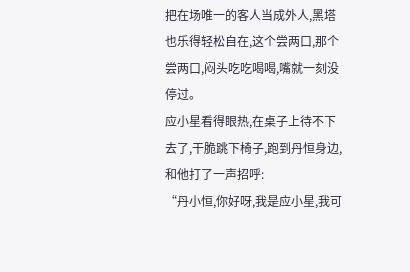把在场唯一的客人当成外人,黑塔也乐得轻松自在,这个尝两口,那个尝两口,闷头吃吃喝喝,嘴就一刻没停过。
应小星看得眼热,在桌子上待不下去了,干脆跳下椅子,跑到丹恒身边,和他打了一声招呼:
“丹小恒,你好呀,我是应小星,我可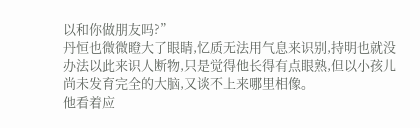以和你做朋友吗?”
丹恒也微微瞪大了眼睛,忆质无法用气息来识别,持明也就没办法以此来识人断物,只是觉得他长得有点眼熟,但以小孩儿尚未发育完全的大脑,又谈不上来哪里相像。
他看着应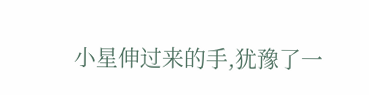小星伸过来的手,犹豫了一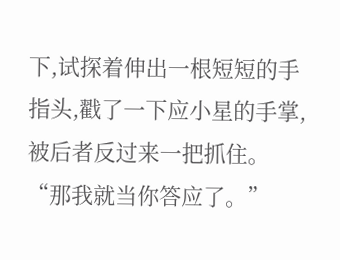下,试探着伸出一根短短的手指头,戳了一下应小星的手掌,被后者反过来一把抓住。
“那我就当你答应了。”